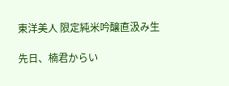東洋美人 限定純米吟醸直汲み生

先日、楠君からい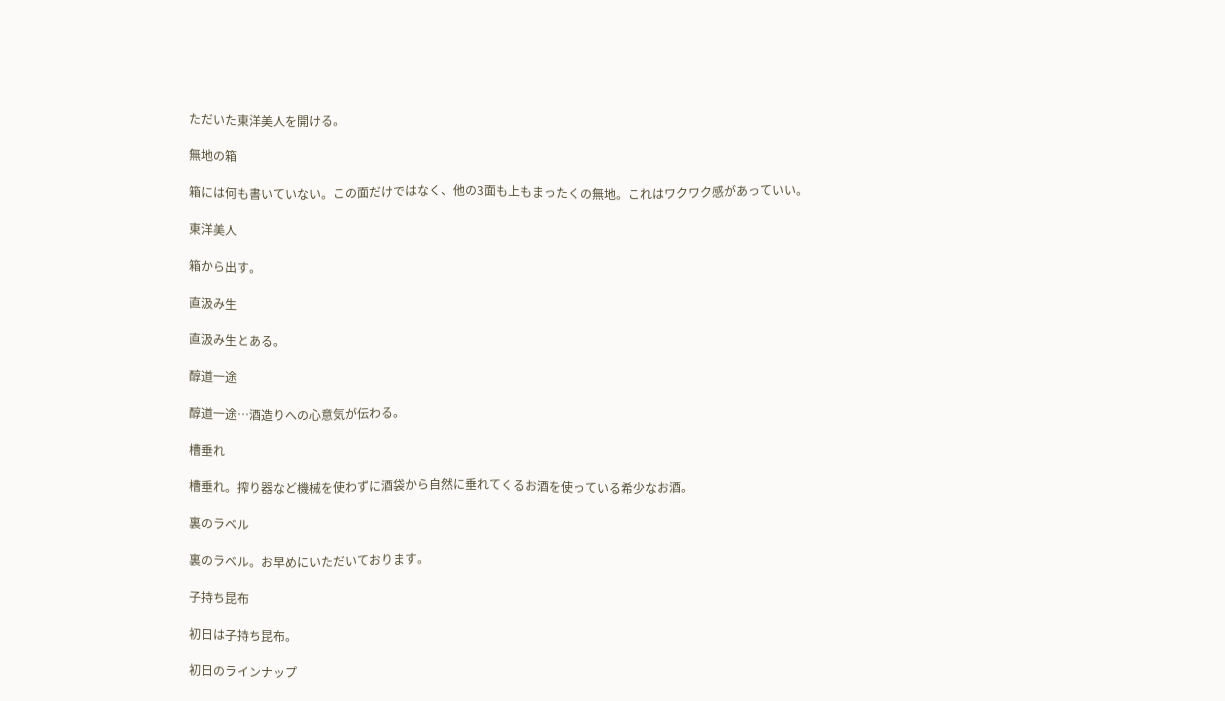ただいた東洋美人を開ける。

無地の箱

箱には何も書いていない。この面だけではなく、他の3面も上もまったくの無地。これはワクワク感があっていい。

東洋美人

箱から出す。

直汲み生

直汲み生とある。

醇道一途

醇道一途…酒造りへの心意気が伝わる。

槽垂れ

槽垂れ。搾り器など機械を使わずに酒袋から自然に垂れてくるお酒を使っている希少なお酒。

裏のラベル

裏のラベル。お早めにいただいております。

子持ち昆布

初日は子持ち昆布。

初日のラインナップ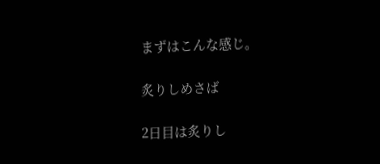まずはこんな感じ。

炙りしめさば

2日目は炙りし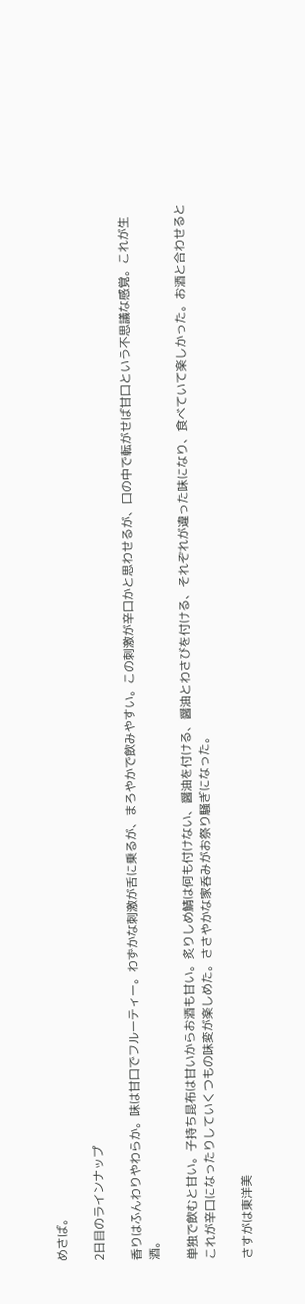めさば。

2日目のラインナップ

香りはふんわりやわらか。味は甘口でフルーティー。わずかな刺激が舌に乗るが、まろやかで飲みやすい。この刺激が辛口かと思わせるが、口の中で転がせば甘口という不思議な感覚。これが生酒。

単独で飲むと甘い。子持ち昆布は甘いからお酒も甘い。炙りしめ鯖は何も付けない、醤油を付ける、醤油とわさびを付ける、それぞれが違った味になり、食べていて楽しかった。お酒と合わせるとこれが辛口になったりしていくつもの味変が楽しめた。ささやかな家呑みがお祭り騒ぎになった。

さすがは東洋美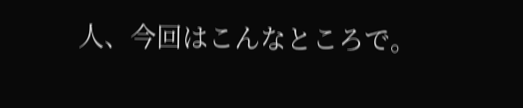人、今回はこんなところで。